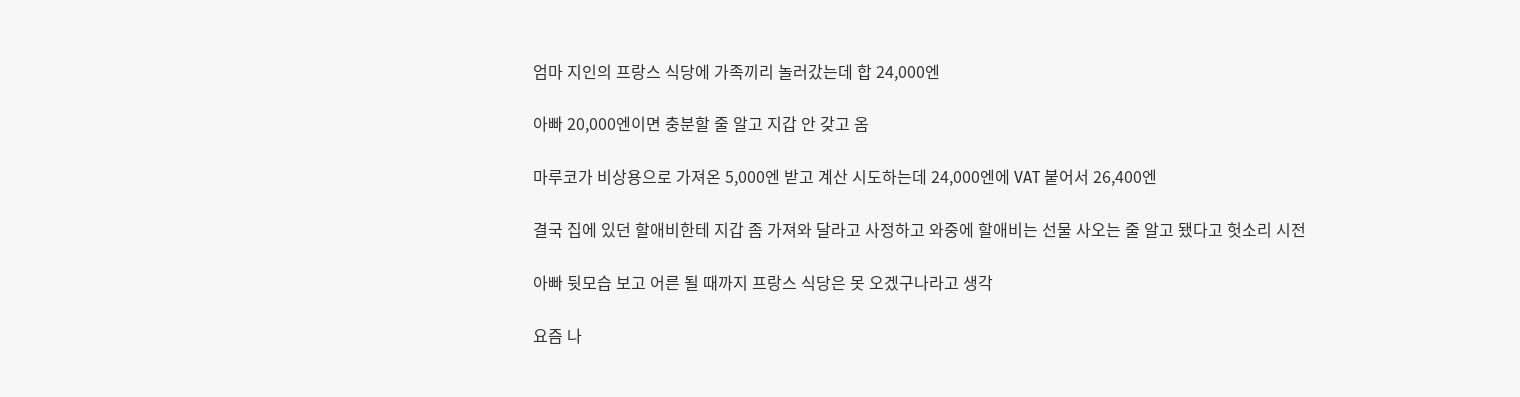엄마 지인의 프랑스 식당에 가족끼리 놀러갔는데 합 24,000엔

아빠 20,000엔이면 충분할 줄 알고 지갑 안 갖고 옴

마루코가 비상용으로 가져온 5,000엔 받고 계산 시도하는데 24,000엔에 VAT 붙어서 26,400엔

결국 집에 있던 할애비한테 지갑 좀 가져와 달라고 사정하고 와중에 할애비는 선물 사오는 줄 알고 됐다고 헛소리 시전

아빠 뒷모습 보고 어른 될 때까지 프랑스 식당은 못 오겠구나라고 생각

요즘 나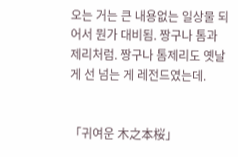오는 거는 큰 내용없는 일상물 되어서 뭔가 대비됨. 짱구나 톰과 제리처럼. 짱구나 톰제리도 옛날 게 선 넘는 게 레전드였는데.


「귀여운 木之本桜」